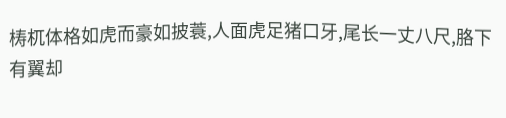梼杌体格如虎而豪如披蓑,人面虎足猪口牙,尾长一丈八尺,胳下有翼却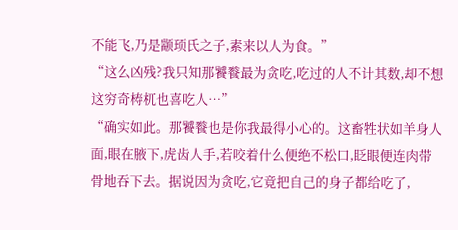不能飞,乃是颛顼氏之子,素来以人为食。”
“这么凶残?我只知那饕餮最为贪吃,吃过的人不计其数,却不想这穷奇梼杌也喜吃人…”
“确实如此。那饕餮也是你我最得小心的。这畜牲状如羊身人面,眼在腋下,虎齿人手,若咬着什么便绝不松口,眨眼便连肉带骨地吞下去。据说因为贪吃,它竟把自己的身子都给吃了,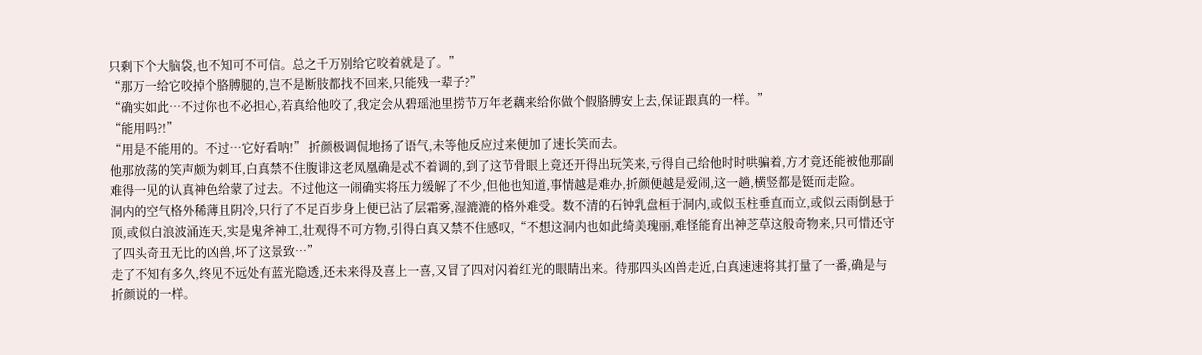只剩下个大脑袋,也不知可不可信。总之千万别给它咬着就是了。”
“那万一给它咬掉个胳膊腿的,岂不是断肢都找不回来,只能残一辈子?”
“确实如此…不过你也不必担心,若真给他咬了,我定会从碧瑶池里捞节万年老藕来给你做个假胳膊安上去,保证跟真的一样。”
“能用吗?!”
“用是不能用的。不过…它好看呐!” 折颜极调侃地扬了语气,未等他反应过来便加了速长笑而去。
他那放荡的笑声颇为刺耳,白真禁不住腹诽这老凤凰确是忒不着调的,到了这节骨眼上竟还开得出玩笑来,亏得自己给他时时哄骗着,方才竟还能被他那副难得一见的认真神色给蒙了过去。不过他这一闹确实将压力缓解了不少,但他也知道,事情越是难办,折颜便越是爱闹,这一趟,横竖都是铤而走险。
洞内的空气格外稀薄且阴冷,只行了不足百步身上便已沾了层霜雾,湿漉漉的格外难受。数不清的石钟乳盘桓于洞内,或似玉柱垂直而立,或似云雨倒悬于顶,或似白浪波涌连天,实是鬼斧神工,壮观得不可方物,引得白真又禁不住感叹,“不想这洞内也如此绮美瑰丽,难怪能育出神芝草这般奇物来,只可惜还守了四头奇丑无比的凶兽,坏了这景致…”
走了不知有多久,终见不远处有蓝光隐透,还未来得及喜上一喜,又冒了四对闪着红光的眼睛出来。待那四头凶兽走近,白真速速将其打量了一番,确是与折颜说的一样。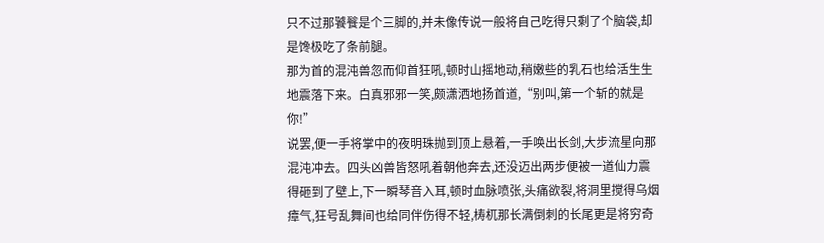只不过那饕餮是个三脚的,并未像传说一般将自己吃得只剩了个脑袋,却是馋极吃了条前腿。
那为首的混沌兽忽而仰首狂吼,顿时山摇地动,稍嫩些的乳石也给活生生地震落下来。白真邪邪一笑,颇潇洒地扬首道,“别叫,第一个斩的就是你!”
说罢,便一手将掌中的夜明珠抛到顶上悬着,一手唤出长剑,大步流星向那混沌冲去。四头凶兽皆怒吼着朝他奔去,还没迈出两步便被一道仙力震得砸到了壁上,下一瞬琴音入耳,顿时血脉喷张,头痛欲裂,将洞里搅得乌烟瘴气,狂号乱舞间也给同伴伤得不轻,梼杌那长满倒刺的长尾更是将穷奇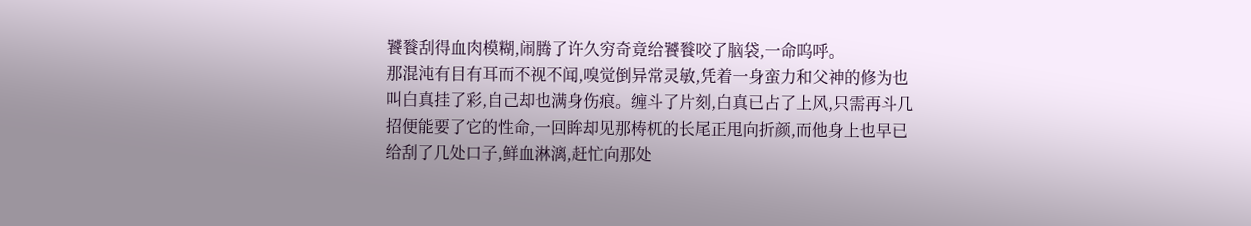饕餮刮得血肉模糊,闹腾了许久穷奇竟给饕餮咬了脑袋,一命呜呼。
那混沌有目有耳而不视不闻,嗅觉倒异常灵敏,凭着一身蛮力和父神的修为也叫白真挂了彩,自己却也满身伤痕。缠斗了片刻,白真已占了上风,只需再斗几招便能要了它的性命,一回眸却见那梼杌的长尾正甩向折颜,而他身上也早已给刮了几处口子,鲜血淋漓,赶忙向那处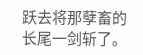跃去将那孽畜的长尾一剑斩了。